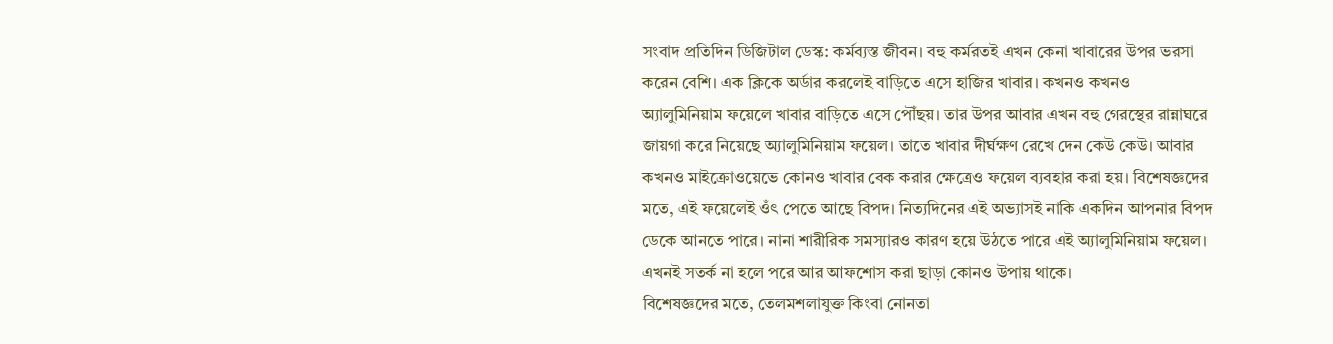সংবাদ প্রতিদিন ডিজিটাল ডেস্ক: কর্মব্যস্ত জীবন। বহু কর্মরতই এখন কেনা খাবারের উপর ভরসা করেন বেশি। এক ক্লিকে অর্ডার করলেই বাড়িতে এসে হাজির খাবার। কখনও কখনও অ্যালুমিনিয়াম ফয়েলে খাবার বাড়িতে এসে পৌঁছয়। তার উপর আবার এখন বহু গেরস্থের রান্নাঘরে জায়গা করে নিয়েছে অ্যালুমিনিয়াম ফয়েল। তাতে খাবার দীর্ঘক্ষণ রেখে দেন কেউ কেউ। আবার কখনও মাইক্রোওয়েভে কোনও খাবার বেক করার ক্ষেত্রেও ফয়েল ব্যবহার করা হয়। বিশেষজ্ঞদের মতে, এই ফয়েলেই ওঁৎ পেতে আছে বিপদ। নিত্যদিনের এই অভ্যাসই নাকি একদিন আপনার বিপদ ডেকে আনতে পারে। নানা শারীরিক সমস্যারও কারণ হয়ে উঠতে পারে এই অ্যালুমিনিয়াম ফয়েল। এখনই সতর্ক না হলে পরে আর আফশোস করা ছাড়া কোনও উপায় থাকে।
বিশেষজ্ঞদের মতে, তেলমশলাযুক্ত কিংবা নোনতা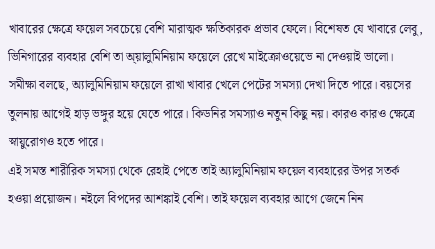খাবারের ক্ষেত্রে ফয়েল সবচেয়ে বেশি মারাত্মক ক্ষতিকারক প্রভাব ফেলে। বিশেষত যে খাবারে লেবু, ভিনিগারের ব্যবহার বেশি তা অ্য়ালুমিনিয়াম ফয়েলে রেখে মাইক্রোওয়েভে না দেওয়াই ভালো। সমীক্ষা বলছে, অ্যালুমিনিয়াম ফয়েলে রাখা খাবার খেলে পেটের সমস্যা দেখা দিতে পারে। বয়সের তুলনায় আগেই হাড় ভঙ্গুর হয়ে যেতে পারে। কিডনির সমস্যাও নতুন কিছু নয়। কারও কারও ক্ষেত্রে স্নায়ুরোগও হতে পারে।
এই সমস্ত শারীরিক সমস্যা থেকে রেহাই পেতে তাই অ্যালুমিনিয়াম ফয়েল ব্যবহারের উপর সতর্ক হওয়া প্রয়োজন। নইলে বিপদের আশঙ্কাই বেশি। তাই ফয়েল ব্যবহার আগে জেনে নিন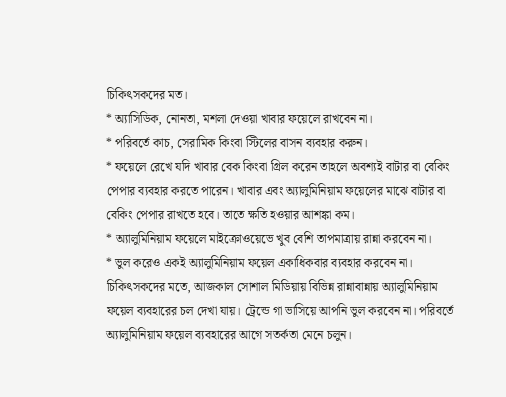চিকিৎসকদের মত।
* অ্যাসিডিক, নোনতা, মশলা দেওয়া খাবার ফয়েলে রাখবেন না।
* পরিবর্তে কাচ, সেরামিক কিংবা স্টিলের বাসন ব্যবহার করুন।
* ফয়েলে রেখে যদি খাবার বেক কিংবা গ্রিল করেন তাহলে অবশ্যই বাটার বা বেকিং পেপার ব্যবহার করতে পারেন। খাবার এবং অ্যালুমিনিয়াম ফয়েলের মাঝে বাটার বা বেকিং পেপার রাখতে হবে। তাতে ক্ষতি হওয়ার আশঙ্কা কম।
* অ্যালুমিনিয়াম ফয়েলে মাইক্রোওয়েভে খুব বেশি তাপমাত্রায় রান্না করবেন না।
* ভুল করেও একই অ্যালুমিনিয়াম ফয়েল একাধিকবার ব্যবহার করবেন না।
চিকিৎসকদের মতে, আজকাল সোশাল মিডিয়ায় বিভিন্ন রান্নাবান্নায় অ্যালুমিনিয়াম ফয়েল ব্যবহারের চল দেখা যায়। ট্রেন্ডে গা ভাসিয়ে আপনি ভুল করবেন না। পরিবর্তে অ্যালুমিনিয়াম ফয়েল ব্যবহারের আগে সতর্কতা মেনে চলুন।